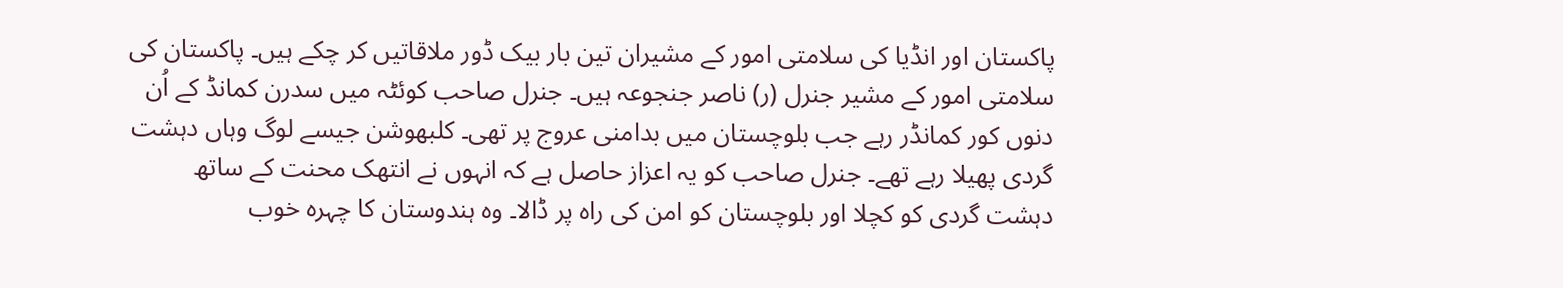پاکستان اور انڈیا کی سلامتی امور کے مشیران تین بار بیک ڈور ملاقاتیں کر چکے ہیں۔ پاکستان کی سلامتی امور کے مشیر جنرل (ر) ناصر جنجوعہ ہیں۔ جنرل صاحب کوئٹہ میں سدرن کمانڈ کے اُن دنوں کور کمانڈر رہے جب بلوچستان میں بدامنی عروج پر تھی۔ کلبھوشن جیسے لوگ وہاں دہشت گردی پھیلا رہے تھے۔ جنرل صاحب کو یہ اعزاز حاصل ہے کہ انہوں نے انتھک محنت کے ساتھ دہشت گردی کو کچلا اور بلوچستان کو امن کی راہ پر ڈالا۔ وہ ہندوستان کا چہرہ خوب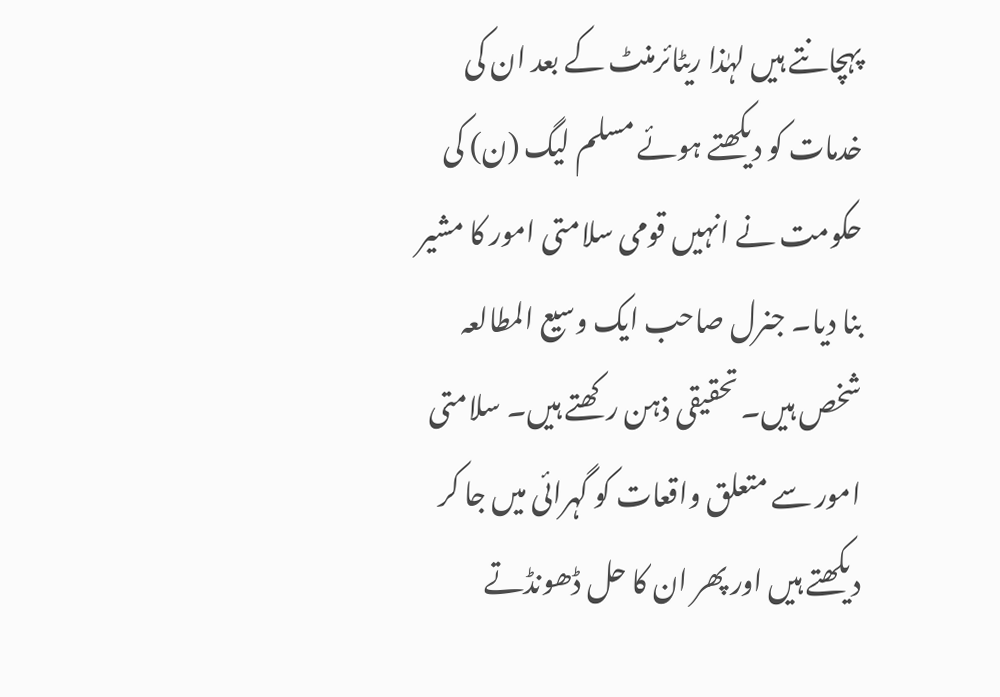پہچانتے ہیں لہٰذا ریٹائرمنٹ کے بعد ان کی خدمات کو دیکھتے ہوئے مسلم لیگ (ن) کی حکومت نے انہیں قومی سلامتی امور کا مشیر بنا دیا۔ جنرل صاحب ایک وسیع المطالعہ شخص ہیں۔ تحقیقی ذہن رکھتے ہیں۔ سلامتی امور سے متعلق واقعات کو گہرائی میں جا کر دیکھتے ہیں اور پھر ان کا حل ڈھونڈتے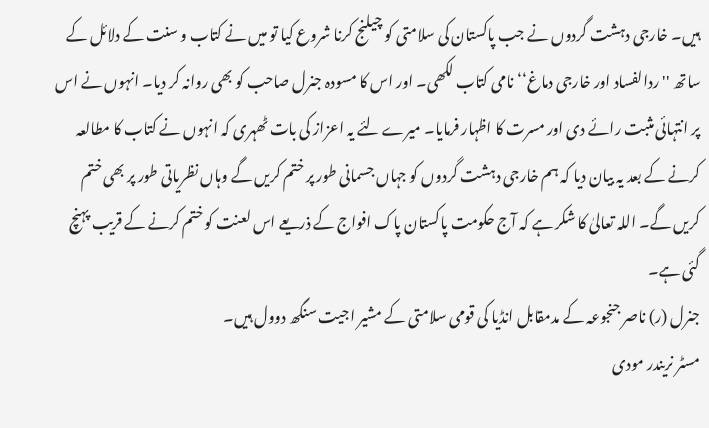ہیں۔ خارجی دہشت گردوں نے جب پاکستان کی سلامتی کو چیلنج کرنا شروع کیا تو میں نے کتاب و سنت کے دلائل کے ساتھ ''ردالفساد اور خارجی دماغ‘‘ نامی کتاب لکھی۔ اور اس کا مسودہ جنرل صاحب کو بھی روانہ کر دیا۔ انہوں نے اس پر انتہائی مثبت رائے دی اور مسرت کا اظہار فرمایا۔ میرے لئے یہ اعزاز کی بات ٹھہری کہ انہوں نے کتاب کا مطالعہ کرنے کے بعد یہ بیان دیا کہ ہم خارجی دہشت گردوں کو جہاں جسمانی طور پر ختم کریں گے وہاں نظریاتی طور پر بھی ختم کریں گے۔ اللہ تعالیٰ کا شکر ہے کہ آج حکومت پاکستان پاک افواج کے ذریعے اس لعنت کو ختم کرنے کے قریب پہنچ گئی ہے۔
جنرل (ر) ناصر جنجوعہ کے مدمقابل انڈیا کی قومی سلامتی کے مشیر اجیت سنگھ دوول ہیں۔
مسٹر نریندر مودی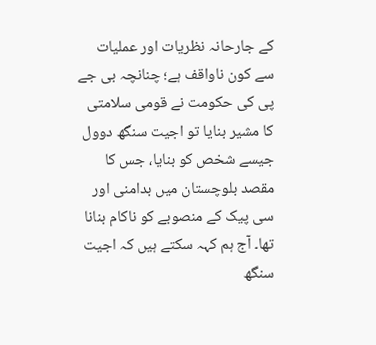کے جارحانہ نظریات اور عملیات سے کون ناواقف ہے؛ چنانچہ بی جے پی کی حکومت نے قومی سلامتی کا مشیر بنایا تو اجیت سنگھ دوول جیسے شخص کو بنایا، جس کا مقصد بلوچستان میں بدامنی اور سی پیک کے منصوبے کو ناکام بنانا تھا۔ آج ہم کہہ سکتے ہیں کہ اجیت سنگھ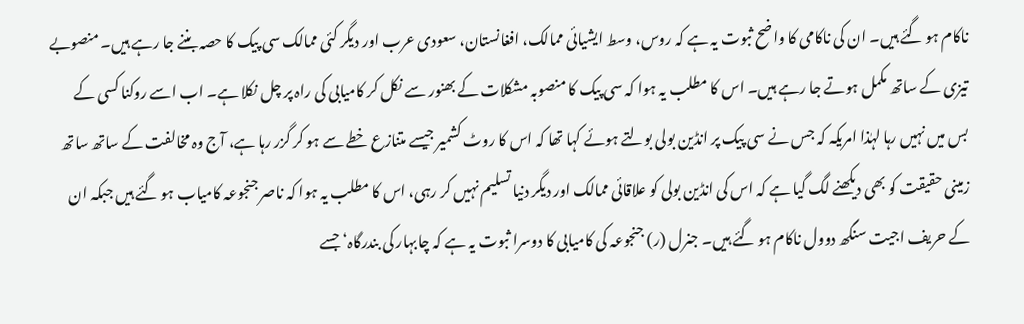ناکام ہو گئے ہیں۔ ان کی ناکامی کا واضح ثبوت یہ ہے کہ روس، وسط ایشیائی ممالک، افغانستان، سعودی عرب اور دیگر کئی ممالک سی پیک کا حصہ بننے جا رہے ہیں۔ منصوبے تیزی کے ساتھ مکمل ہوتے جا رہے ہیں۔ اس کا مطلب یہ ہوا کہ سی پیک کا منصوبہ مشکلات کے بھنور سے نکل کر کامیابی کی راہ پر چل نکلا ہے۔ اب اسے روکنا کسی کے بس میں نہیں رہا لہٰذا امریکہ کہ جس نے سی پیک پر انڈین بولی بولتے ہوئے کہا تھا کہ اس کا روٹ کشمیر جیسے متنازع خطے سے ہو کر گزر رہا ہے، آج وہ مخالفت کے ساتھ ساتھ زمینی حقیقت کو بھی دیکھنے لگ گیا ہے کہ اس کی انڈین بولی کو علاقائی ممالک اور دیگر دنیا تسلیم نہیں کر رہی، اس کا مطلب یہ ہوا کہ ناصر جنجوعہ کامیاب ہو گئے ہیں جبکہ ان کے حریف اجیت سنگھ دوول ناکام ہو گئے ہیں۔ جنرل (ر) جنجوعہ کی کامیابی کا دوسرا ثبوت یہ ہے کہ چابہار کی بندرگاہ‘ جسے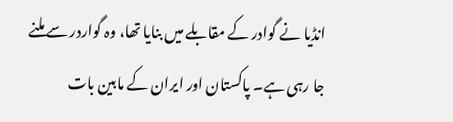انڈیا نے گوادر کے مقابلے میں بنایا تھا، وہ گواردر سے ملنے جا رہی ہے۔ پاکستان اور ایران کے مابین بات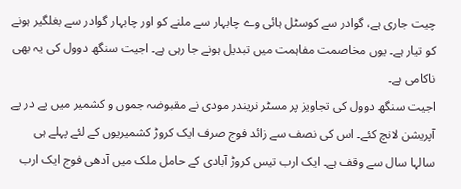چیت جاری ہے، گوادر سے کوسٹل ہائی وے چابہار سے ملنے کو اور چابہار گوادر سے بغلگیر ہونے کو تیار ہے۔ یوں مخاصمت مفاہمت میں تبدیل ہونے جا رہی ہے۔ اجیت سنگھ دوول کی یہ بھی ناکامی ہے۔
اجیت سنگھ دوول کی تجاویز پر مسٹر نریندر مودی نے مقبوضہ جموں و کشمیر میں پے در پے آپریشن لانچ کئے۔ اس کی نصف سے زائد فوج صرف ایک کروڑ کشمیریوں کے لئے پہلے ہی سالہا سال سے وقف ہے۔ ایک ارب تیس کروڑ آبادی کے حامل ملک میں آدھی فوج ایک ارب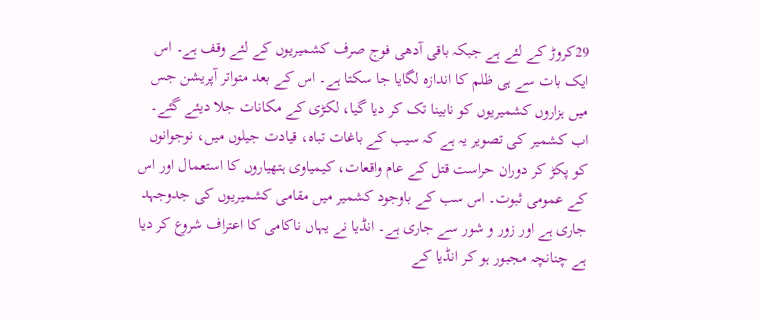29کروڑ کے لئے ہے جبکہ باقی آدھی فوج صرف کشمیریوں کے لئے وقف ہے۔ اس ایک بات سے ہی ظلم کا اندازہ لگایا جا سکتا ہے۔ اس کے بعد متواتر آپریشن جس میں ہزاروں کشمیریوں کو نابینا تک کر دیا گیا، لکڑی کے مکانات جلا دیئے گئے۔ اب کشمیر کی تصویر یہ ہے کہ سیب کے باغات تباہ، قیادت جیلوں میں، نوجوانوں کو پکڑ کر دوران حراست قتل کے عام واقعات، کیمیاوی ہتھیاروں کا استعمال اور اس کے عمومی ثبوت۔ اس سب کے باوجود کشمیر میں مقامی کشمیریوں کی جدوجہد جاری ہے اور زور و شور سے جاری ہے۔ انڈیا نے یہاں ناکامی کا اعتراف شروع کر دیا ہے چنانچہ مجبور ہو کر انڈیا کے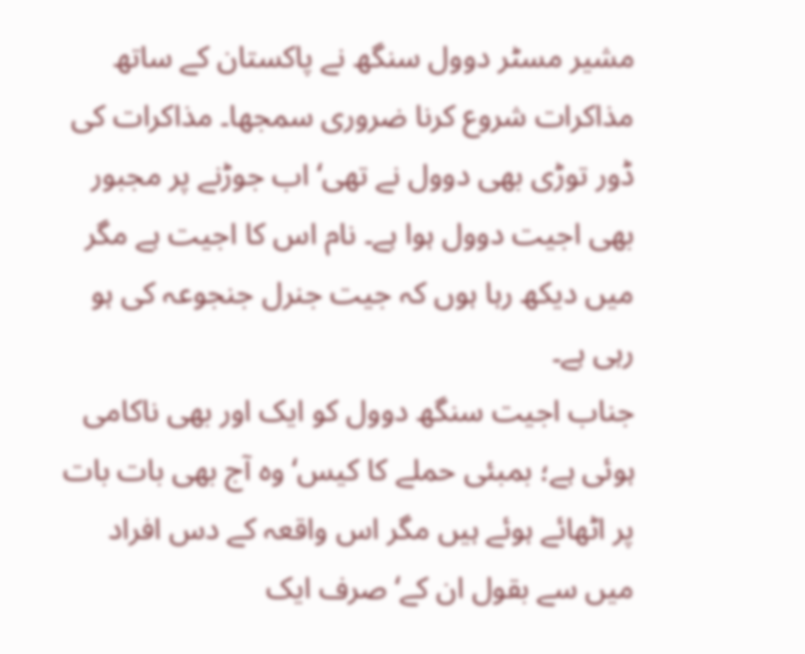مشیر مسٹر دوول سنگھ نے پاکستان کے ساتھ مذاکرات شروع کرنا ضروری سمجھا۔ مذاکرات کی ڈور توڑی بھی دوول نے تھی‘ اب جوڑنے پر مجبور بھی اجیت دوول ہوا ہے۔ نام اس کا اجیت ہے مگر میں دیکھ رہا ہوں کہ جیت جنرل جنجوعہ کی ہو رہی ہے۔
جناب اجیت سنگھ دوول کو ایک اور بھی ناکامی ہوئی ہے؛ بمبئی حملے کا کیس‘ وہ آج بھی بات بات پر اٹھائے ہوئے ہیں مگر اس واقعہ کے دس افراد میں سے بقول ان کے‘ صرف ایک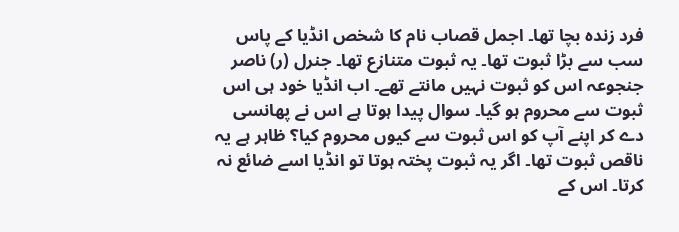فرد زندہ بچا تھا۔ اجمل قصاب نام کا شخص انڈیا کے پاس سب سے بڑا ثبوت تھا۔ یہ ثبوت متنازع تھا۔ جنرل (ر) ناصر جنجوعہ اس کو ثبوت نہیں مانتے تھے۔ اب انڈیا خود ہی اس ثبوت سے محروم ہو گیا۔ سوال پیدا ہوتا ہے اس نے پھانسی دے کر اپنے آپ کو اس ثبوت سے کیوں محروم کیا؟ ظاہر ہے یہ ناقص ثبوت تھا۔ اگر یہ ثبوت پختہ ہوتا تو انڈیا اسے ضائع نہ کرتا۔ اس کے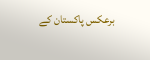برعکس پاکستان کے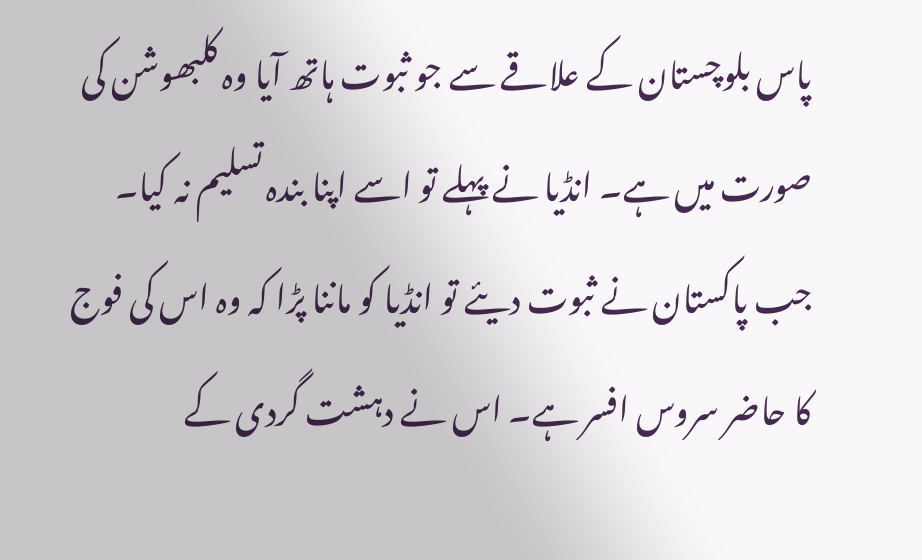پاس بلوچستان کے علاقے سے جو ثبوت ہاتھ آیا وہ کلبھوشن کی صورت میں ہے۔ انڈیا نے پہلے تو اسے اپنا بندہ تسلیم نہ کیا۔ جب پاکستان نے ثبوت دیئے تو انڈیا کو ماننا پڑا کہ وہ اس کی فوج کا حاضر سروس افسر ہے۔ اس نے دہشت گردی کے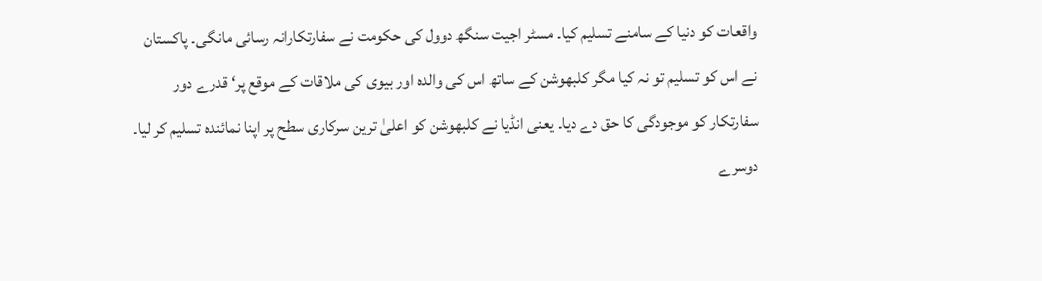واقعات کو دنیا کے سامنے تسلیم کیا۔ مسٹر اجیت سنگھ دوول کی حکومت نے سفارتکارانہ رسائی مانگی۔ پاکستان نے اس کو تسلیم تو نہ کیا مگر کلبھوشن کے ساتھ اس کی والدہ اور بیوی کی ملاقات کے موقع پر‘ قدرے دور سفارتکار کو موجودگی کا حق دے دیا۔ یعنی انڈیا نے کلبھوشن کو اعلیٰ ترین سرکاری سطح پر اپنا نمائندہ تسلیم کر لیا۔ دوسرے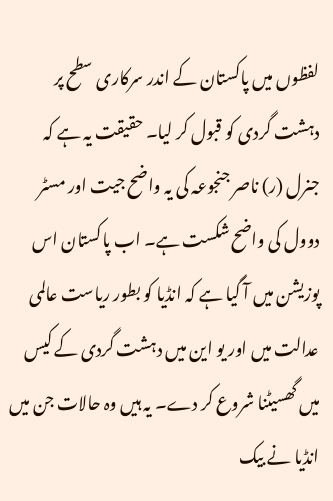لفظوں میں پاکستان کے اندر سرکاری سطح پر دہشت گردی کو قبول کر لیا۔ حقیقت یہ ہے کہ جنرل (ر) ناصر جنجوعہ کی یہ واضح جیت اور مسٹر دوول کی واضح شکست ہے۔ اب پاکستان اس پوزیشن میں آ گیا ہے کہ انڈیا کو بطور ریاست عالمی عدالت میں اور یو این میں دہشت گردی کے کیس میں گھسیٹنا شروع کر دے۔ یہ ہیں وہ حالات جن میں انڈیا نے بیک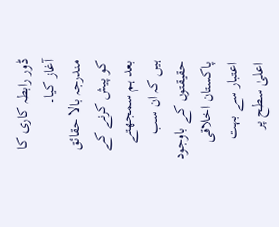ڈور رابطہ کاری کا آغاز کیا۔
مندرجہ بالا حقائق کو پیش کرنے کے بعد ہم سمجھتے ہیں کہ ان سب حقیقتوں کے باوجود پاکستان اخلاقی اعتبار سے بہت اعلیٰ سطح پر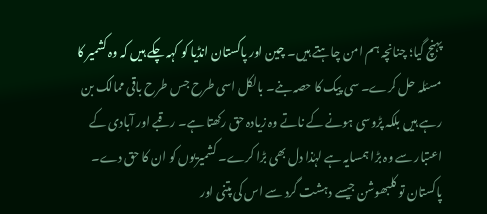پہنچ گیا؛ چنانچہ ہم امن چاہتے ہیں۔ چین اور پاکستان انڈیا کو کہہ چکے ہیں کہ وہ کشمیر کا مسئلہ حل کرے۔ سی پیک کا حصہ بنے۔ بالکل اسی طرح جس طرح باقی ممالک بن رہے ہیں بلکہ پڑوسی ہونے کے ناتے وہ زیادہ حق رکھتا ہے۔ رقبے اور آبادی کے اعتبار سے وہ بڑا ہمسایہ ہے لہٰذا دل بھی بڑا کرے۔ کشمیریوں کو ان کا حق دے۔ پاکستان تو کلبھوشن جیسے دہشت گرد سے اس کی پتنی اور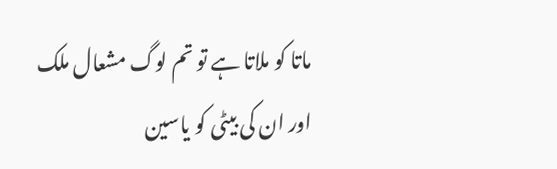ماتا کو ملاتا ہے تو تم لوگ مشعال ملک اور ان کی بیٹی کو یاسین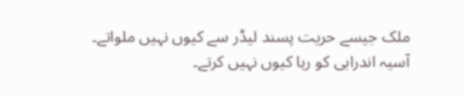ملک جیسے حریت پسند لیڈر سے کیوں نہیں ملواتے۔ آسیہ اندرابی کو رہا کیوں نہیں کرتے۔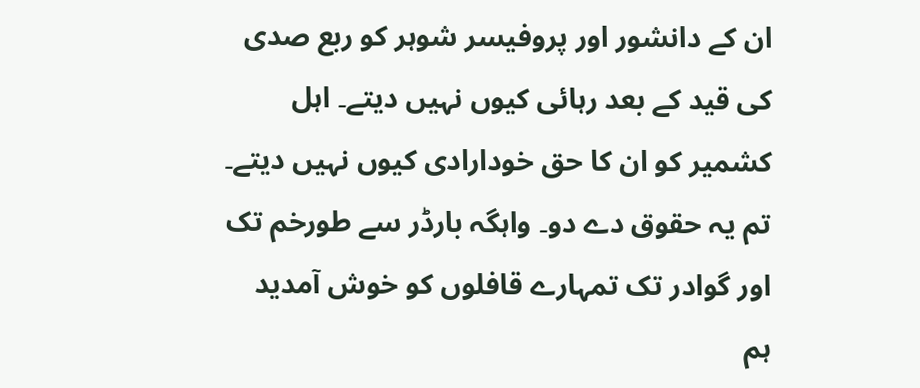ان کے دانشور اور پروفیسر شوہر کو ربع صدی کی قید کے بعد رہائی کیوں نہیں دیتے۔ اہل کشمیر کو ان کا حق خودارادی کیوں نہیں دیتے۔ تم یہ حقوق دے دو۔ واہگہ بارڈر سے طورخم تک اور گوادر تک تمہارے قافلوں کو خوش آمدید ہم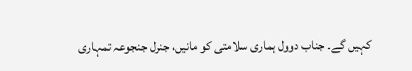کہیں گے۔ جناب دوول ہماری سلامتی کو مانیں، جنرل جنجوعہ تمہاری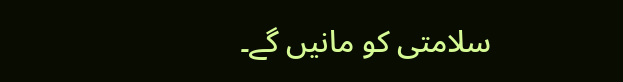سلامتی کو مانیں گے۔